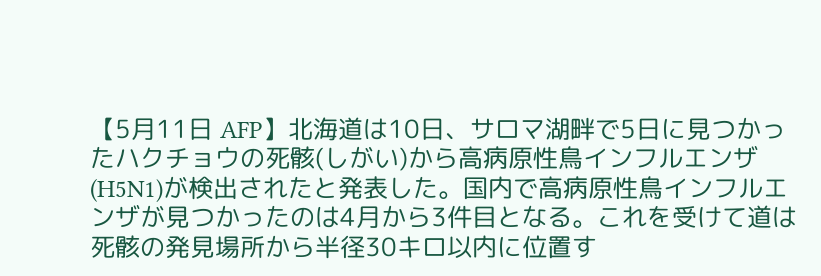【5月11日 AFP】北海道は10日、サロマ湖畔で5日に見つかったハクチョウの死骸(しがい)から高病原性鳥インフルエンザ(H5N1)が検出されたと発表した。国内で高病原性鳥インフルエンザが見つかったのは4月から3件目となる。これを受けて道は死骸の発見場所から半径30キロ以内に位置す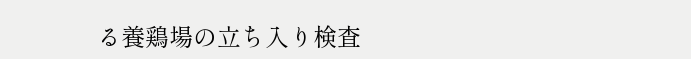る養鶏場の立ち入り検査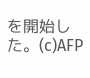を開始した。(c)AFP